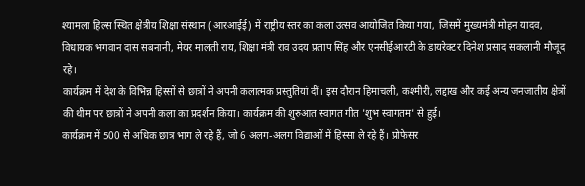श्यामला हिल्स स्थित क्षेत्रीय शिक्षा संस्थान (आरआईई) में राष्ट्रीय स्तर का कला उत्सव आयोजित किया गया, जिसमें मुख्यमंत्री मोहन यादव, विधायक भगवान दास सबनानी, मेयर मालती राय, शिक्षा मंत्री राव उदय प्रताप सिंह और एनसीईआरटी के डायरेक्टर दिनेश प्रसाद सकलानी मौजूद रहे।
कार्यक्रम में देश के विभिन्न हिस्सों से छात्रों ने अपनी कलात्मक प्रस्तुतियां दीं। इस दौरान हिमाचली, कश्मीरी, लद्दाख और कई अन्य जनजातीय क्षेत्रों की थीम पर छात्रों ने अपनी कला का प्रदर्शन किया। कार्यक्रम की शुरुआत स्वागत गीत 'शुभ स्वागतम' से हुई।
कार्यक्रम में 500 से अधिक छात्र भाग ले रहे हैं, जो 6 अलग-अलग विद्याओं में हिस्सा ले रहे हैं। प्रोफेसर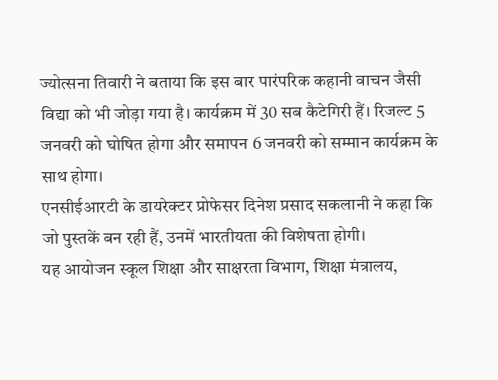ज्योत्सना तिवारी ने बताया कि इस बार पारंपरिक कहानी वाचन जैसी विद्या को भी जोड़ा गया है। कार्यक्रम में 30 सब कैटेगिरी हैं। रिजल्ट 5 जनवरी को घोषित होगा और समापन 6 जनवरी को सम्मान कार्यक्रम के साथ होगा।
एनसीईआरटी के डायरेक्टर प्रोफेसर दिनेश प्रसाद सकलानी ने कहा कि जो पुस्तकें बन रही हैं, उनमें भारतीयता की विशेषता होगी।
यह आयोजन स्कूल शिक्षा और साक्षरता विभाग, शिक्षा मंत्रालय,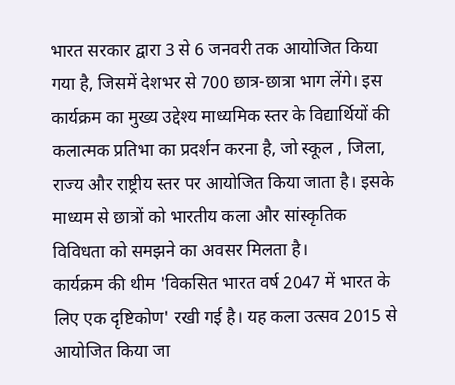भारत सरकार द्वारा 3 से 6 जनवरी तक आयोजित किया गया है, जिसमें देशभर से 700 छात्र-छात्रा भाग लेंगे। इस कार्यक्रम का मुख्य उद्देश्य माध्यमिक स्तर के विद्यार्थियों की कलात्मक प्रतिभा का प्रदर्शन करना है, जो स्कूल , जिला, राज्य और राष्ट्रीय स्तर पर आयोजित किया जाता है। इसके माध्यम से छात्रों को भारतीय कला और सांस्कृतिक विविधता को समझने का अवसर मिलता है।
कार्यक्रम की थीम 'विकसित भारत वर्ष 2047 में भारत के लिए एक दृष्टिकोण' रखी गई है। यह कला उत्सव 2015 से आयोजित किया जा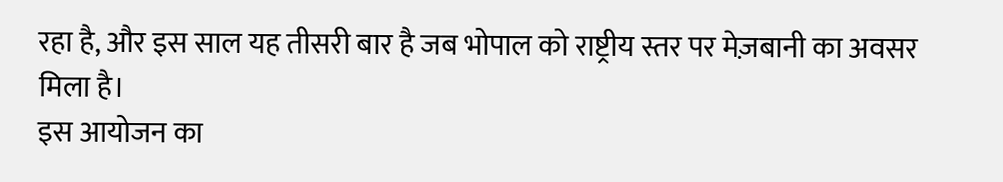रहा है, और इस साल यह तीसरी बार है जब भोपाल को राष्ट्रीय स्तर पर मेज़बानी का अवसर मिला है।
इस आयोजन का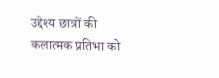उद्देश्य छात्रों की कलात्मक प्रतिभा को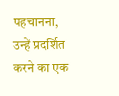पहचानना, उन्हें प्रदर्शित करने का एक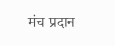मंच प्रदान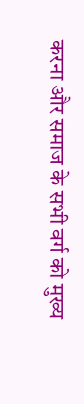करना और समाज के सभी वर्ग को मुख्य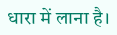धारा में लाना है।